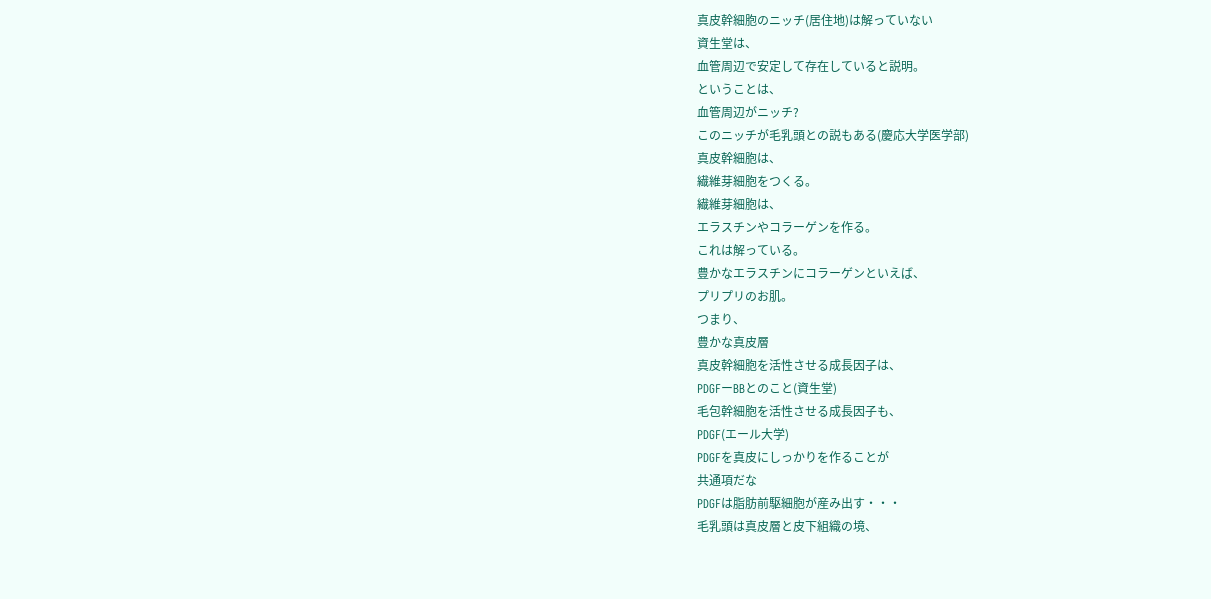真皮幹細胞のニッチ(居住地)は解っていない
資生堂は、
血管周辺で安定して存在していると説明。
ということは、
血管周辺がニッチ?
このニッチが毛乳頭との説もある(慶応大学医学部)
真皮幹細胞は、
繊維芽細胞をつくる。
繊維芽細胞は、
エラスチンやコラーゲンを作る。
これは解っている。
豊かなエラスチンにコラーゲンといえば、
プリプリのお肌。
つまり、
豊かな真皮層
真皮幹細胞を活性させる成長因子は、
PDGFーBBとのこと(資生堂)
毛包幹細胞を活性させる成長因子も、
PDGF(エール大学)
PDGFを真皮にしっかりを作ることが
共通項だな
PDGFは脂肪前駆細胞が産み出す・・・
毛乳頭は真皮層と皮下組織の境、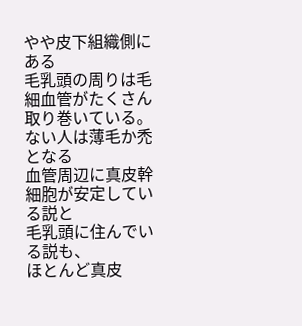やや皮下組織側にある
毛乳頭の周りは毛細血管がたくさん取り巻いている。
ない人は薄毛か禿となる
血管周辺に真皮幹細胞が安定している説と
毛乳頭に住んでいる説も、
ほとんど真皮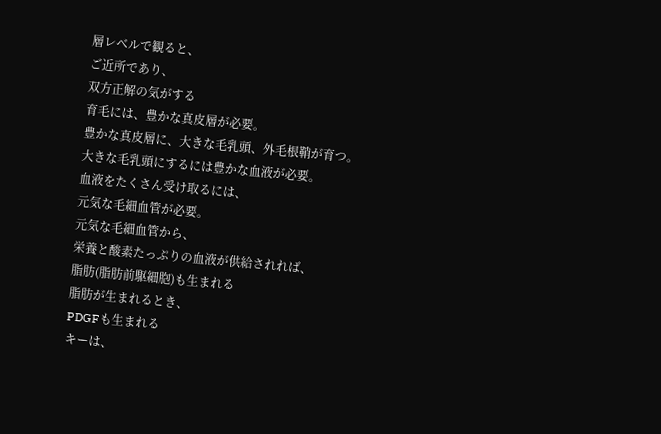層レベルで観ると、
ご近所であり、
双方正解の気がする
育毛には、豊かな真皮層が必要。
豊かな真皮層に、大きな毛乳頭、外毛根鞘が育つ。
大きな毛乳頭にするには豊かな血液が必要。
血液をたくさん受け取るには、
元気な毛細血管が必要。
元気な毛細血管から、
栄養と酸素たっぷりの血液が供給されれば、
脂肪(脂肪前駆細胞)も生まれる
脂肪が生まれるとき、
PDGFも生まれる
キーは、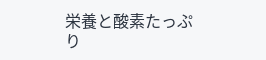栄養と酸素たっぷり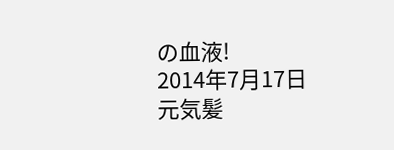の血液!
2014年7月17日
元気髪